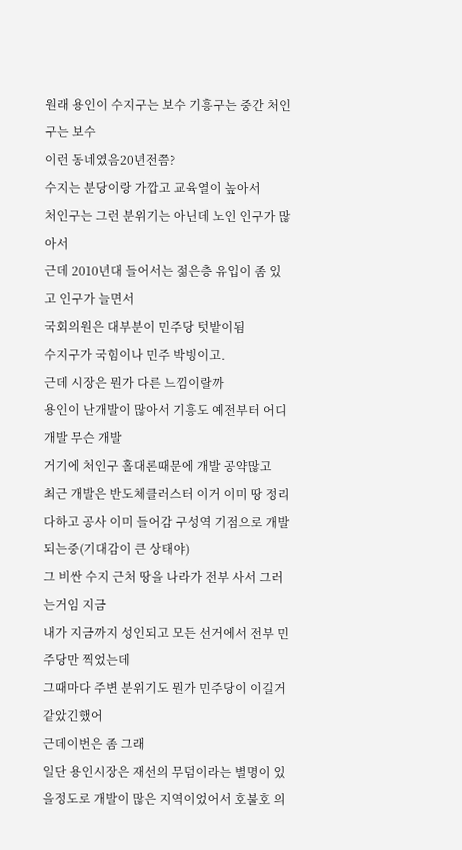원래 용인이 수지구는 보수 기흥구는 중간 처인구는 보수
이런 동네였음20년전쯤?
수지는 분당이랑 가깝고 교육열이 높아서
처인구는 그런 분위기는 아닌데 노인 인구가 많아서
근데 2010년대 들어서는 젊은층 유입이 좀 있고 인구가 늘면서
국회의원은 대부분이 민주당 텃밭이됨
수지구가 국힘이나 민주 박빙이고.
근데 시장은 뭔가 다른 느낌이랄까
용인이 난개발이 많아서 기흥도 예전부터 어디개발 무슨 개발
거기에 처인구 홀대론때문에 개발 공약많고
최근 개발은 반도체클러스터 이거 이미 땅 정리 다하고 공사 이미 들어감 구성역 기점으로 개발되는중(기대감이 큰 상태야)
그 비싼 수지 근처 땅을 나라가 전부 사서 그러는거임 지금
내가 지금까지 성인되고 모든 선거에서 전부 민주당만 찍었는데
그때마다 주변 분위기도 뭔가 민주당이 이길거같았긴했어
근데이번은 좀 그래
일단 용인시장은 재선의 무덤이라는 별명이 있을정도로 개발이 많은 지역이었어서 호불호 의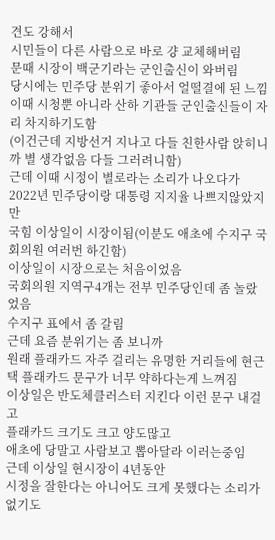견도 강해서
시민들이 다른 사람으로 바로 걍 교체해버림
문때 시장이 백군기라는 군인출신이 와버림
당시에는 민주당 분위기 좋아서 얼떨결에 된 느낌
이때 시청뿐 아니라 산하 기관들 군인출신들이 자리 차지하기도함
(이건근데 지방선거 지나고 다들 친한사람 앉히니까 별 생각없음 다들 그러려니함)
근데 이때 시정이 별로라는 소리가 나오다가
2022년 민주당이랑 대통령 지지율 나쁘지않았지만
국힘 이상일이 시장이됨(이분도 애초에 수지구 국회의원 여러번 하긴함)
이상일이 시장으로는 처음이었음
국회의원 지역구4개는 전부 민주당인데 좀 놀랐었음
수지구 표에서 좀 갈림
근데 요즘 분위기는 좀 보니까
원래 플래카드 자주 걸리는 유명한 거리들에 현근택 플래카드 문구가 너무 약하다는게 느껴짐
이상일은 반도체클러스터 지킨다 이런 문구 내걸고
플래카드 크기도 크고 양도많고
애초에 당말고 사람보고 뽑아달라 이러는중임
근데 이상일 현시장이 4년동안
시정을 잘한다는 아니어도 크게 못했다는 소리가 없기도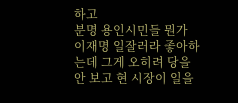하고
분명 용인시민들 뭔가 이재명 일잘러라 좋아하는데 그게 오히려 당을 안 보고 현 시장이 일을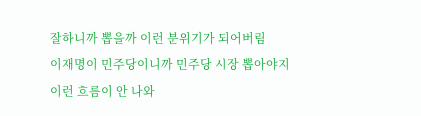잘하니까 뽑을까 이런 분위기가 되어버림
이재명이 민주당이니까 민주당 시장 뽑아야지 이런 흐름이 안 나와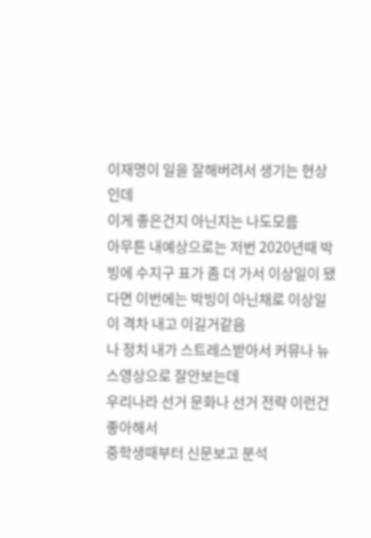이재명이 일을 잘해버려서 생기는 현상인데
이게 좋은건지 아닌지는 나도모름
아무튼 내예상으로는 저번 2020년때 박빙에 수지구 표가 좀 더 가서 이상일이 됐다면 이번에는 박빙이 아닌채로 이상일이 격차 내고 이길거같음
나 정치 내가 스트레스받아서 커뮤나 뉴스영상으로 잘안보는데
우리나라 선거 문화나 선거 전략 이런건 좋아해서
중학생때부터 신문보고 분석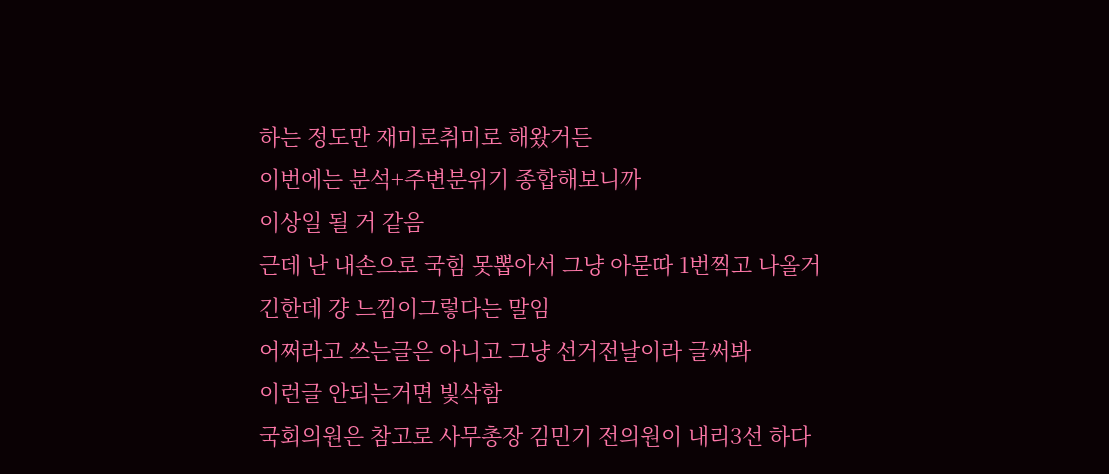하는 정도만 재미로취미로 해왔거든
이번에는 분석+주변분위기 종합해보니까
이상일 될 거 같음
근데 난 내손으로 국힘 못뽑아서 그냥 아묻따 1번찍고 나올거긴한데 걍 느낌이그렇다는 말임
어쩌라고 쓰는글은 아니고 그냥 선거전날이라 글써봐
이런글 안되는거면 빛삭함
국회의원은 참고로 사무총장 김민기 전의원이 내리3선 하다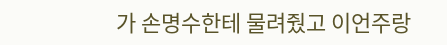가 손명수한테 물려줬고 이언주랑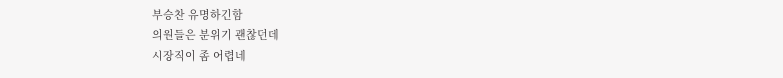부승찬 유명하긴함
의원들은 분위기 괜찮던데
시장직이 좀 어렵네